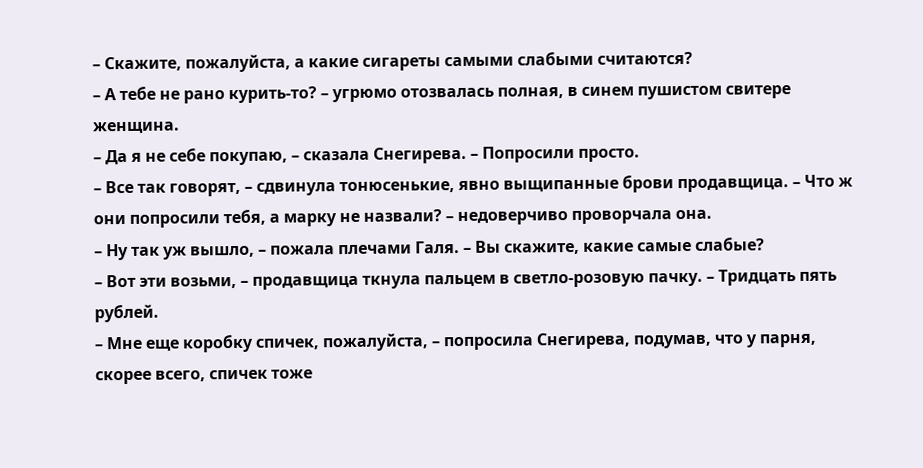– Скажите, пожалуйста, а какие сигареты самыми слабыми считаются?
– А тебе не рано курить-то? – угрюмо отозвалась полная, в синем пушистом свитере женщина.
– Да я не себе покупаю, – сказала Снегирева. – Попросили просто.
– Все так говорят, – сдвинула тонюсенькие, явно выщипанные брови продавщица. – Что ж они попросили тебя, а марку не назвали? – недоверчиво проворчала она.
– Ну так уж вышло, – пожала плечами Галя. – Вы скажите, какие самые слабые?
– Вот эти возьми, – продавщица ткнула пальцем в светло-розовую пачку. – Тридцать пять рублей.
– Мне еще коробку спичек, пожалуйста, – попросила Снегирева, подумав, что у парня, скорее всего, спичек тоже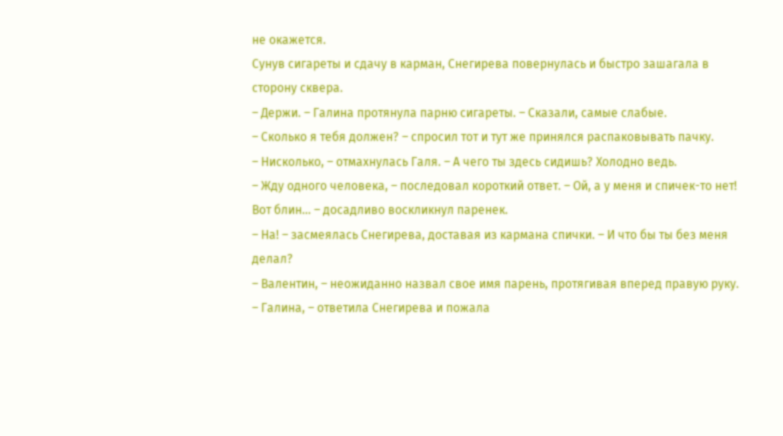не окажется.
Сунув сигареты и сдачу в карман, Снегирева повернулась и быстро зашагала в сторону сквера.
– Держи. – Галина протянула парню сигареты. – Сказали, самые слабые.
– Сколько я тебя должен? – спросил тот и тут же принялся распаковывать пачку.
– Нисколько, – отмахнулась Галя. – А чего ты здесь сидишь? Холодно ведь.
– Жду одного человека, – последовал короткий ответ. – Ой, а у меня и спичек-то нет! Вот блин… – досадливо воскликнул паренек.
– На! – засмеялась Снегирева, доставая из кармана спички. – И что бы ты без меня делал?
– Валентин, – неожиданно назвал свое имя парень, протягивая вперед правую руку.
– Галина, – ответила Снегирева и пожала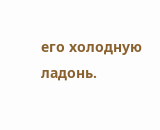его холодную ладонь.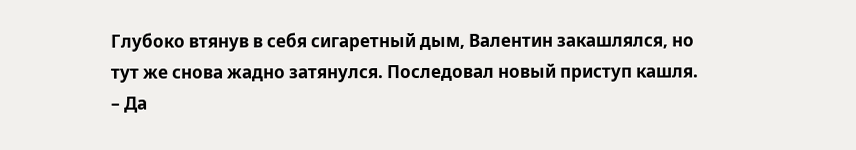Глубоко втянув в себя сигаретный дым, Валентин закашлялся, но тут же снова жадно затянулся. Последовал новый приступ кашля.
– Да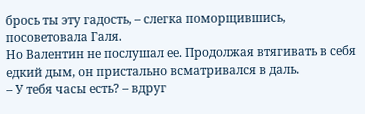брось ты эту гадость, – слегка поморщившись, посоветовала Галя.
Но Валентин не послушал ее. Продолжая втягивать в себя едкий дым, он пристально всматривался в даль.
– У тебя часы есть? – вдруг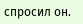спросил он.